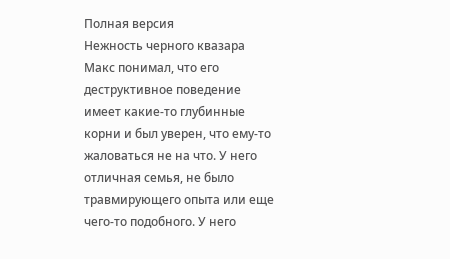Полная версия
Нежность черного квазара
Макс понимал, что его деструктивное поведение имеет какие-то глубинные корни и был уверен, что ему-то жаловаться не на что. У него отличная семья, не было травмирующего опыта или еще чего-то подобного. У него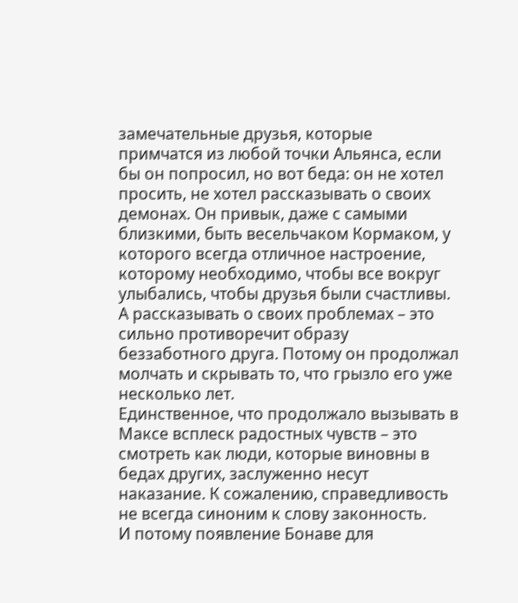замечательные друзья, которые примчатся из любой точки Альянса, если бы он попросил, но вот беда: он не хотел просить, не хотел рассказывать о своих демонах. Он привык, даже с самыми близкими, быть весельчаком Кормаком, у которого всегда отличное настроение, которому необходимо, чтобы все вокруг улыбались, чтобы друзья были счастливы. А рассказывать о своих проблемах – это сильно противоречит образу беззаботного друга. Потому он продолжал молчать и скрывать то, что грызло его уже несколько лет.
Единственное, что продолжало вызывать в Максе всплеск радостных чувств – это смотреть как люди, которые виновны в бедах других, заслуженно несут наказание. К сожалению, справедливость не всегда синоним к слову законность.
И потому появление Бонаве для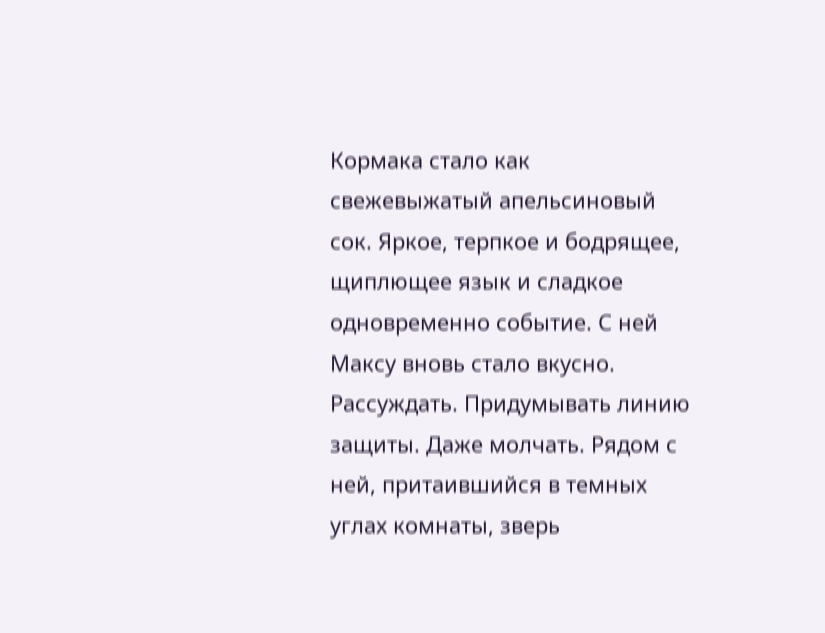Кормака стало как свежевыжатый апельсиновый сок. Яркое, терпкое и бодрящее, щиплющее язык и сладкое одновременно событие. С ней Максу вновь стало вкусно. Рассуждать. Придумывать линию защиты. Даже молчать. Рядом с ней, притаившийся в темных углах комнаты, зверь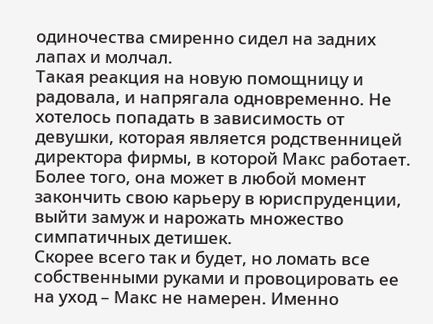одиночества смиренно сидел на задних лапах и молчал.
Такая реакция на новую помощницу и радовала, и напрягала одновременно. Не хотелось попадать в зависимость от девушки, которая является родственницей директора фирмы, в которой Макс работает. Более того, она может в любой момент закончить свою карьеру в юриспруденции, выйти замуж и нарожать множество симпатичных детишек.
Скорее всего так и будет, но ломать все собственными руками и провоцировать ее на уход – Макс не намерен. Именно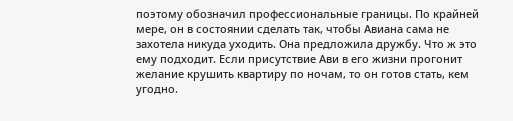поэтому обозначил профессиональные границы. По крайней мере, он в состоянии сделать так, чтобы Авиана сама не захотела никуда уходить. Она предложила дружбу. Что ж это ему подходит. Если присутствие Ави в его жизни прогонит желание крушить квартиру по ночам, то он готов стать, кем угодно.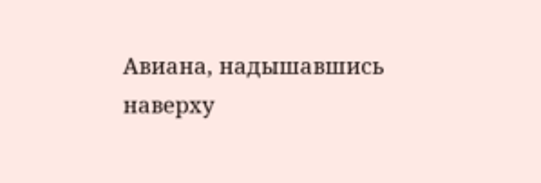Авиана, надышавшись наверху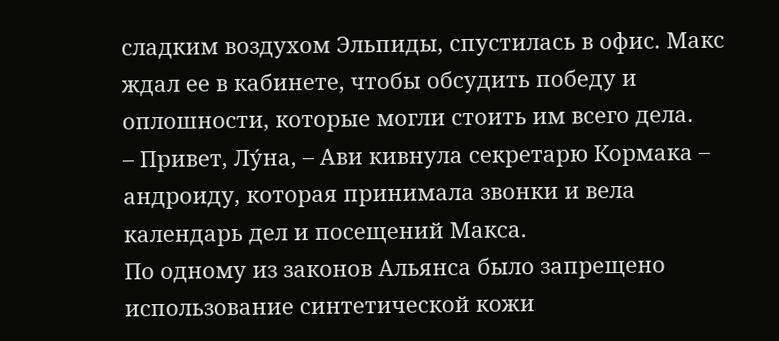сладким воздухом Эльпиды, спустилась в офис. Макс ждал ее в кабинете, чтобы обсудить победу и оплошности, которые могли стоить им всего дела.
– Привет, Лу́на, – Ави кивнула секретарю Кормака – андроиду, которая принимала звонки и вела календарь дел и посещений Макса.
По одному из законов Альянса было запрещено использование синтетической кожи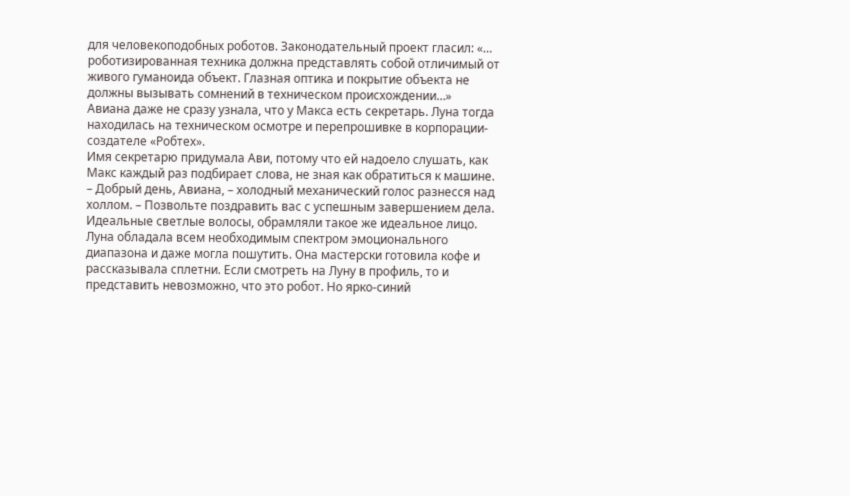для человекоподобных роботов. Законодательный проект гласил: «… роботизированная техника должна представлять собой отличимый от живого гуманоида объект. Глазная оптика и покрытие объекта не должны вызывать сомнений в техническом происхождении…»
Авиана даже не сразу узнала, что у Макса есть секретарь. Луна тогда находилась на техническом осмотре и перепрошивке в корпорации-создателе «Робтех».
Имя секретарю придумала Ави, потому что ей надоело слушать, как Макс каждый раз подбирает слова, не зная как обратиться к машине.
– Добрый день, Авиана, – холодный механический голос разнесся над холлом. – Позвольте поздравить вас с успешным завершением дела.
Идеальные светлые волосы, обрамляли такое же идеальное лицо. Луна обладала всем необходимым спектром эмоционального диапазона и даже могла пошутить. Она мастерски готовила кофе и рассказывала сплетни. Если смотреть на Луну в профиль, то и представить невозможно, что это робот. Но ярко-синий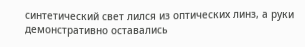синтетический свет лился из оптических линз, а руки демонстративно оставались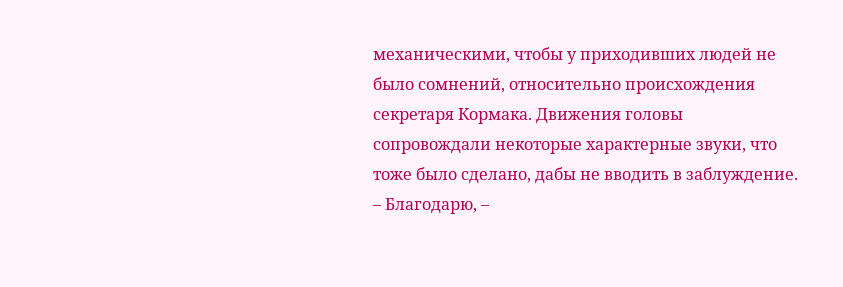механическими, чтобы у приходивших людей не было сомнений, относительно происхождения секретаря Кормака. Движения головы сопровождали некоторые характерные звуки, что тоже было сделано, дабы не вводить в заблуждение.
– Благодарю, –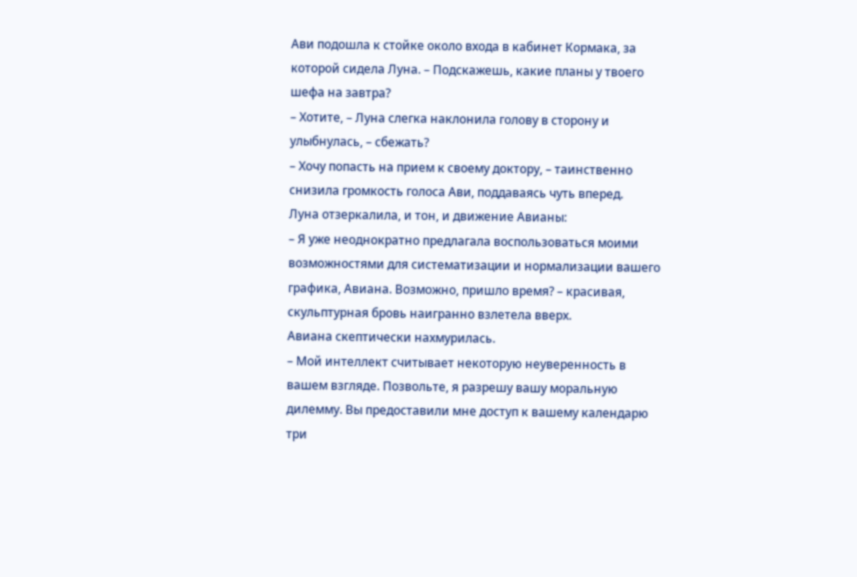Ави подошла к стойке около входа в кабинет Кормака, за которой сидела Луна. – Подскажешь, какие планы у твоего шефа на завтра?
– Хотите, – Луна слегка наклонила голову в сторону и улыбнулась, – сбежать?
– Хочу попасть на прием к своему доктору, – таинственно снизила громкость голоса Ави, поддаваясь чуть вперед.
Луна отзеркалила, и тон, и движение Авианы:
– Я уже неоднократно предлагала воспользоваться моими возможностями для систематизации и нормализации вашего графика, Авиана. Возможно, пришло время? – красивая, скульптурная бровь наигранно взлетела вверх.
Авиана скептически нахмурилась.
– Мой интеллект считывает некоторую неуверенность в вашем взгляде. Позвольте, я разрешу вашу моральную дилемму. Вы предоставили мне доступ к вашему календарю три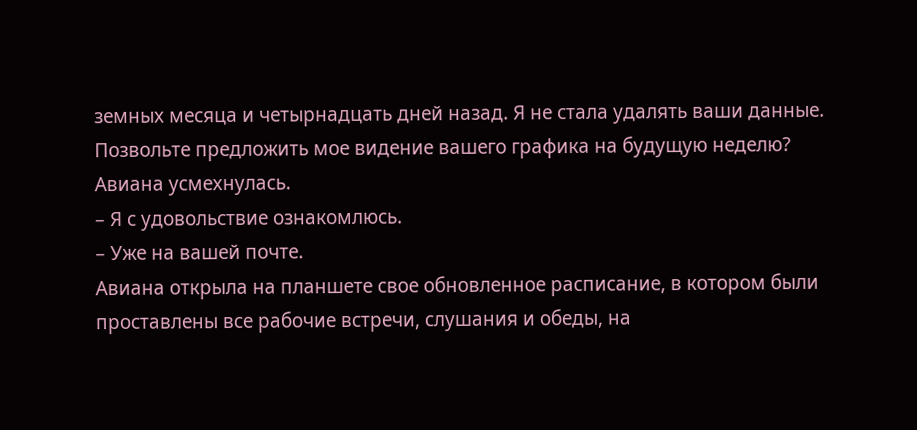земных месяца и четырнадцать дней назад. Я не стала удалять ваши данные. Позвольте предложить мое видение вашего графика на будущую неделю?
Авиана усмехнулась.
– Я с удовольствие ознакомлюсь.
– Уже на вашей почте.
Авиана открыла на планшете свое обновленное расписание, в котором были проставлены все рабочие встречи, слушания и обеды, на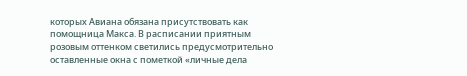которых Авиана обязана присутствовать как помощница Макса. В расписании приятным розовым оттенком светились предусмотрительно оставленные окна с пометкой «личные дела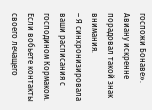госпожи Бонаве». Авиану искренне порадовал такой знак внимания.
– Я синхронизировала ваши расписания с господином Кормаком. Если вобьете контакты своего лечащего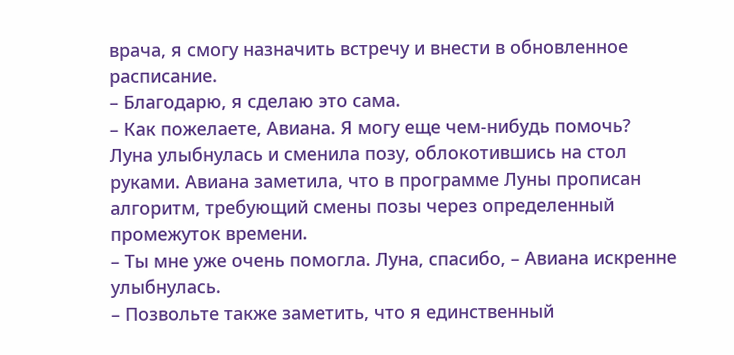врача, я смогу назначить встречу и внести в обновленное расписание.
– Благодарю, я сделаю это сама.
– Как пожелаете, Авиана. Я могу еще чем-нибудь помочь?
Луна улыбнулась и сменила позу, облокотившись на стол руками. Авиана заметила, что в программе Луны прописан алгоритм, требующий смены позы через определенный промежуток времени.
– Ты мне уже очень помогла. Луна, спасибо, – Авиана искренне улыбнулась.
– Позвольте также заметить, что я единственный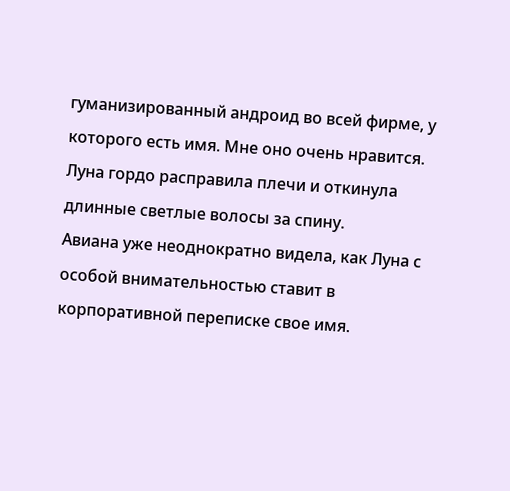гуманизированный андроид во всей фирме, у которого есть имя. Мне оно очень нравится.
Луна гордо расправила плечи и откинула длинные светлые волосы за спину.
Авиана уже неоднократно видела, как Луна с особой внимательностью ставит в корпоративной переписке свое имя.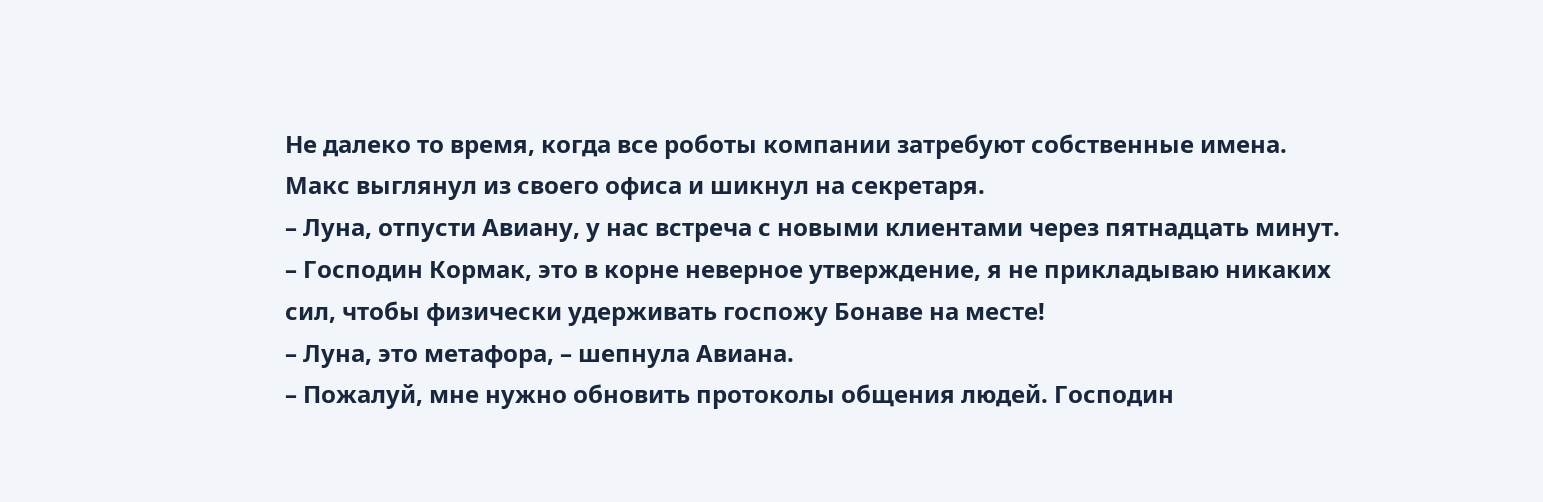Не далеко то время, когда все роботы компании затребуют собственные имена.
Макс выглянул из своего офиса и шикнул на секретаря.
– Луна, отпусти Авиану, у нас встреча с новыми клиентами через пятнадцать минут.
– Господин Кормак, это в корне неверное утверждение, я не прикладываю никаких сил, чтобы физически удерживать госпожу Бонаве на месте!
– Луна, это метафора, – шепнула Авиана.
– Пожалуй, мне нужно обновить протоколы общения людей. Господин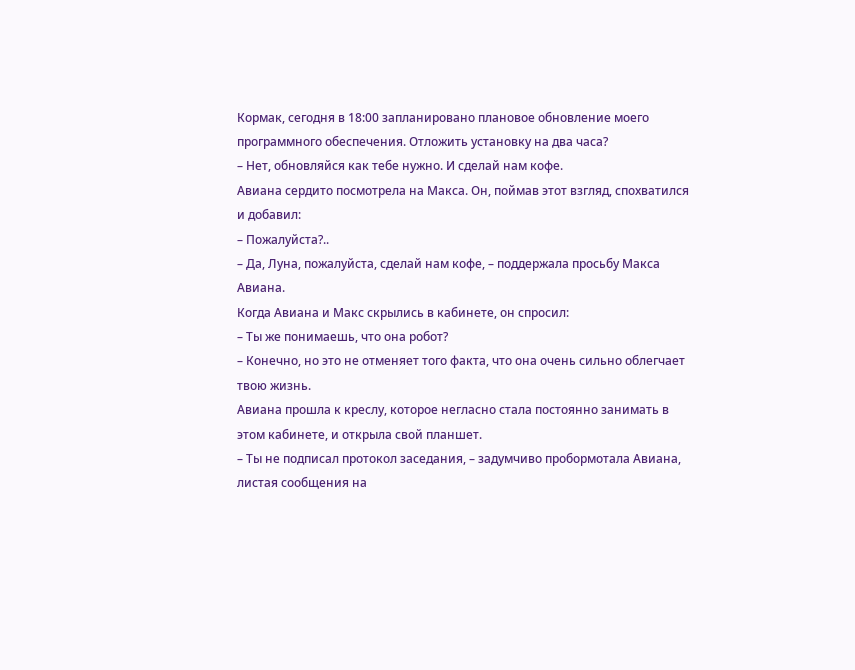Кормак, сегодня в 18:00 запланировано плановое обновление моего программного обеспечения. Отложить установку на два часа?
– Нет, обновляйся как тебе нужно. И сделай нам кофе.
Авиана сердито посмотрела на Макса. Он, поймав этот взгляд, спохватился и добавил:
– Пожалуйста?..
– Да, Луна, пожалуйста, сделай нам кофе, – поддержала просьбу Макса Авиана.
Когда Авиана и Макс скрылись в кабинете, он спросил:
– Ты же понимаешь, что она робот?
– Конечно, но это не отменяет того факта, что она очень сильно облегчает твою жизнь.
Авиана прошла к креслу, которое негласно стала постоянно занимать в этом кабинете, и открыла свой планшет.
– Ты не подписал протокол заседания, – задумчиво пробормотала Авиана, листая сообщения на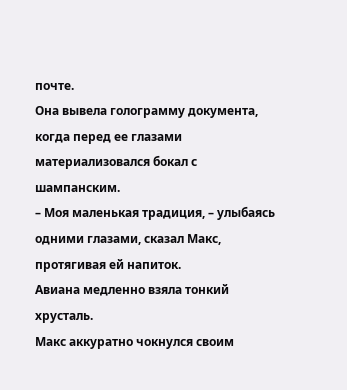почте.
Она вывела голограмму документа, когда перед ее глазами материализовался бокал с шампанским.
– Моя маленькая традиция, – улыбаясь одними глазами, сказал Макс, протягивая ей напиток.
Авиана медленно взяла тонкий хрусталь.
Макс аккуратно чокнулся своим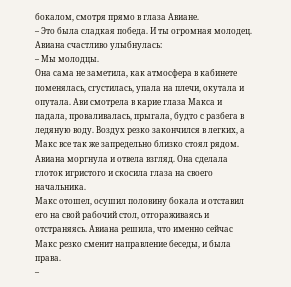бокалом, смотря прямо в глаза Авиане.
– Это была сладкая победа. И ты огромная молодец.
Авиана счастливо улыбнулась:
– Мы молодцы.
Она сама не заметила, как атмосфера в кабинете поменялась, сгустилась, упала на плечи, окутала и опутала. Ави смотрела в карие глаза Макса и падала, проваливалась, прыгала, будто с разбега в ледяную воду. Воздух резко закончился в легких, а Макс все так же запредельно близко стоял рядом.
Авиана моргнула и отвела взгляд. Она сделала глоток игристого и скосила глаза на своего начальника.
Макс отошел, осушил половину бокала и отставил его на свой рабочий стол, отгораживаясь и отстраняясь. Авиана решила, что именно сейчас Макс резко сменит направление беседы, и была права.
–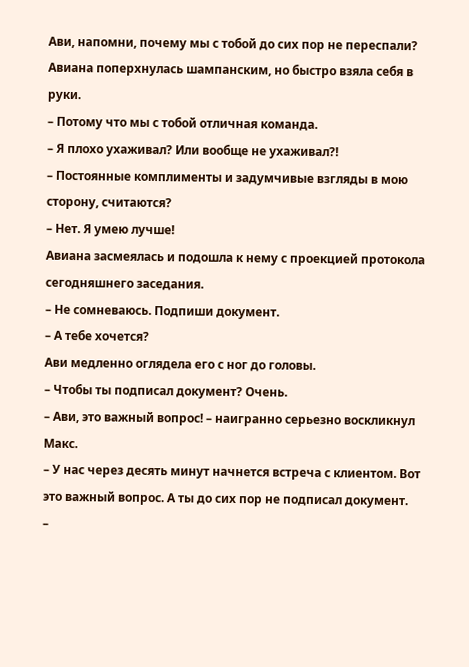Ави, напомни, почему мы с тобой до сих пор не переспали?
Авиана поперхнулась шампанским, но быстро взяла себя в руки.
– Потому что мы с тобой отличная команда.
– Я плохо ухаживал? Или вообще не ухаживал?!
– Постоянные комплименты и задумчивые взгляды в мою сторону, считаются?
– Нет. Я умею лучше!
Авиана засмеялась и подошла к нему с проекцией протокола сегодняшнего заседания.
– Не сомневаюсь. Подпиши документ.
– А тебе хочется?
Ави медленно оглядела его с ног до головы.
– Чтобы ты подписал документ? Очень.
– Ави, это важный вопрос! – наигранно серьезно воскликнул Макс.
– У нас через десять минут начнется встреча с клиентом. Вот это важный вопрос. А ты до сих пор не подписал документ.
–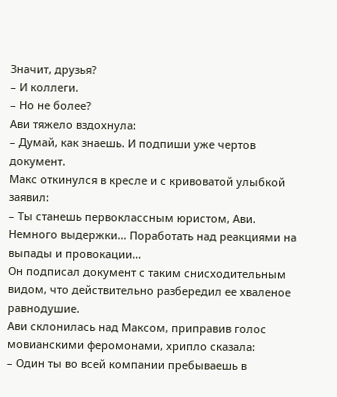Значит, друзья?
– И коллеги.
– Но не более?
Ави тяжело вздохнула:
– Думай, как знаешь. И подпиши уже чертов документ.
Макс откинулся в кресле и с кривоватой улыбкой заявил:
– Ты станешь первоклассным юристом, Ави. Немного выдержки… Поработать над реакциями на выпады и провокации…
Он подписал документ с таким снисходительным видом, что действительно разбередил ее хваленое равнодушие.
Ави склонилась над Максом, приправив голос мовианскими феромонами, хрипло сказала:
– Один ты во всей компании пребываешь в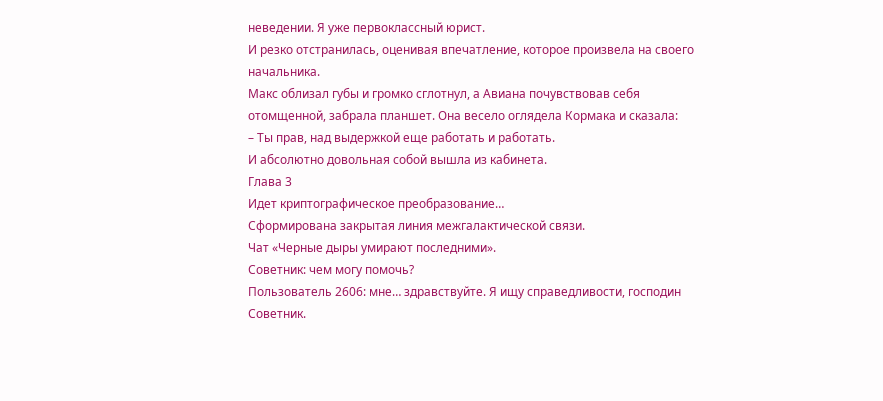неведении. Я уже первоклассный юрист.
И резко отстранилась, оценивая впечатление, которое произвела на своего начальника.
Макс облизал губы и громко сглотнул, а Авиана почувствовав себя отомщенной, забрала планшет. Она весело оглядела Кормака и сказала:
– Ты прав, над выдержкой еще работать и работать.
И абсолютно довольная собой вышла из кабинета.
Глава 3
Идет криптографическое преобразование…
Сформирована закрытая линия межгалактической связи.
Чат «Черные дыры умирают последними».
Советник: чем могу помочь?
Пользователь 2606: мне… здравствуйте. Я ищу справедливости, господин Советник.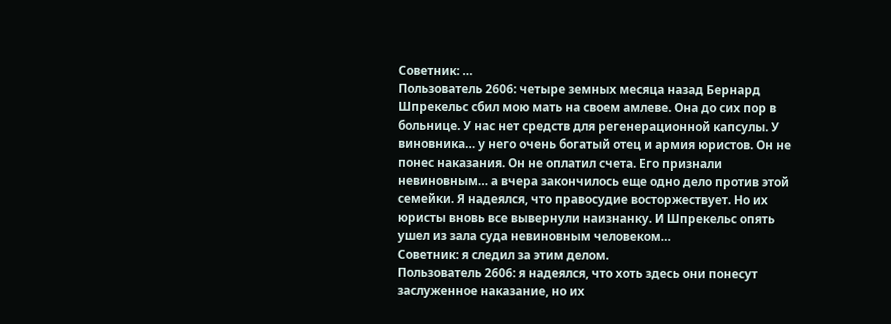Советник: …
Пользователь 2606: четыре земных месяца назад Бернард Шпрекельс сбил мою мать на своем амлеве. Она до сих пор в больнице. У нас нет средств для регенерационной капсулы. У виновника… у него очень богатый отец и армия юристов. Он не понес наказания. Он не оплатил счета. Его признали невиновным… а вчера закончилось еще одно дело против этой семейки. Я надеялся, что правосудие восторжествует. Но их юристы вновь все вывернули наизнанку. И Шпрекельс опять ушел из зала суда невиновным человеком…
Советник: я следил за этим делом.
Пользователь 2606: я надеялся, что хоть здесь они понесут заслуженное наказание, но их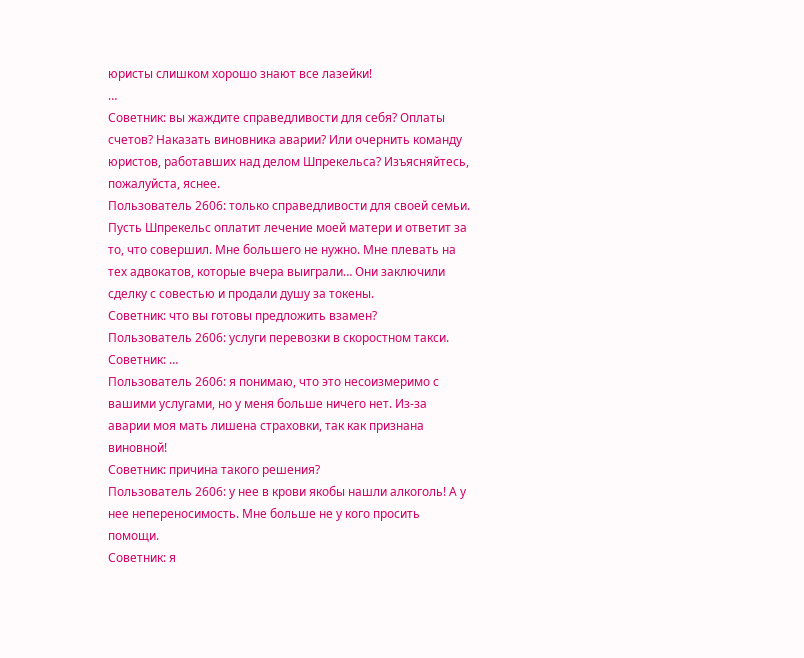юристы слишком хорошо знают все лазейки!
…
Советник: вы жаждите справедливости для себя? Оплаты счетов? Наказать виновника аварии? Или очернить команду юристов, работавших над делом Шпрекельса? Изъясняйтесь, пожалуйста, яснее.
Пользователь 2606: только справедливости для своей семьи. Пусть Шпрекельс оплатит лечение моей матери и ответит за то, что совершил. Мне большего не нужно. Мне плевать на тех адвокатов, которые вчера выиграли… Они заключили сделку с совестью и продали душу за токены.
Советник: что вы готовы предложить взамен?
Пользователь 2606: услуги перевозки в скоростном такси.
Советник: …
Пользователь 2606: я понимаю, что это несоизмеримо с вашими услугами, но у меня больше ничего нет. Из-за аварии моя мать лишена страховки, так как признана виновной!
Советник: причина такого решения?
Пользователь 2606: у нее в крови якобы нашли алкоголь! А у нее непереносимость. Мне больше не у кого просить помощи.
Советник: я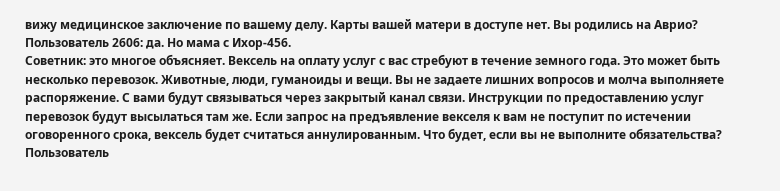вижу медицинское заключение по вашему делу. Карты вашей матери в доступе нет. Вы родились на Аврио?
Пользователь 2606: да. Но мама с Ихор-456.
Советник: это многое объясняет. Вексель на оплату услуг с вас стребуют в течение земного года. Это может быть несколько перевозок. Животные, люди, гуманоиды и вещи. Вы не задаете лишних вопросов и молча выполняете распоряжение. С вами будут связываться через закрытый канал связи. Инструкции по предоставлению услуг перевозок будут высылаться там же. Если запрос на предъявление векселя к вам не поступит по истечении оговоренного срока, вексель будет считаться аннулированным. Что будет, если вы не выполните обязательства?
Пользователь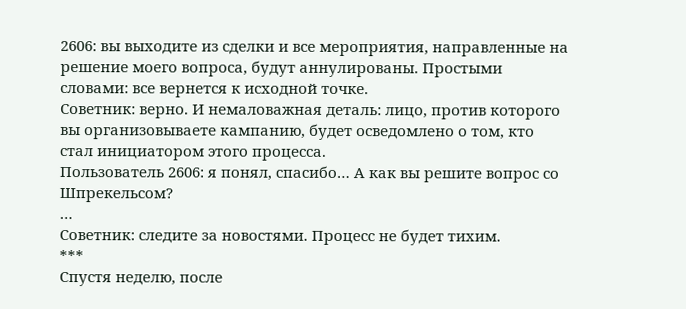2606: вы выходите из сделки и все мероприятия, направленные на решение моего вопроса, будут аннулированы. Простыми словами: все вернется к исходной точке.
Советник: верно. И немаловажная деталь: лицо, против которого вы организовываете кампанию, будет осведомлено о том, кто стал инициатором этого процесса.
Пользователь 2606: я понял, спасибо… А как вы решите вопрос со Шпрекельсом?
…
Советник: следите за новостями. Процесс не будет тихим.
***
Спустя неделю, после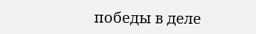победы в деле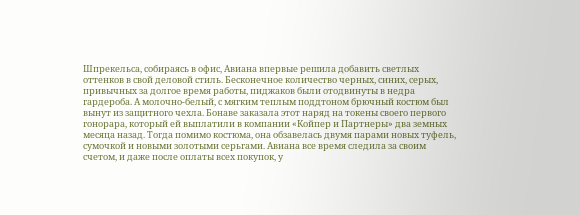Шпрекельса, собираясь в офис, Авиана впервые решила добавить светлых оттенков в свой деловой стиль. Бесконечное количество черных, синих, серых, привычных за долгое время работы, пиджаков были отодвинуты в недра гардероба. А молочно-белый, с мягким теплым поддтоном брючный костюм был вынут из защитного чехла. Бонаве заказала этот наряд на токены своего первого гонорара, который ей выплатили в компании «Койпер и Партнеры» два земных месяца назад. Тогда помимо костюма, она обзавелась двумя парами новых туфель, сумочкой и новыми золотыми серьгами. Авиана все время следила за своим счетом, и даже после оплаты всех покупок, у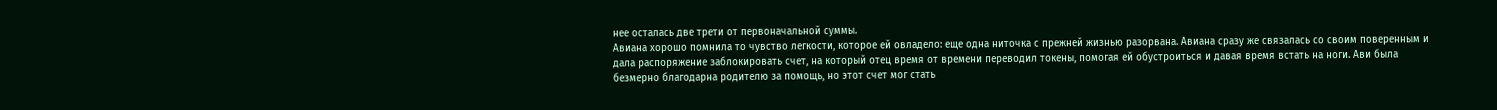нее осталась две трети от первоначальной суммы.
Авиана хорошо помнила то чувство легкости, которое ей овладело: еще одна ниточка с прежней жизнью разорвана. Авиана сразу же связалась со своим поверенным и дала распоряжение заблокировать счет, на который отец время от времени переводил токены, помогая ей обустроиться и давая время встать на ноги. Ави была безмерно благодарна родителю за помощь, но этот счет мог стать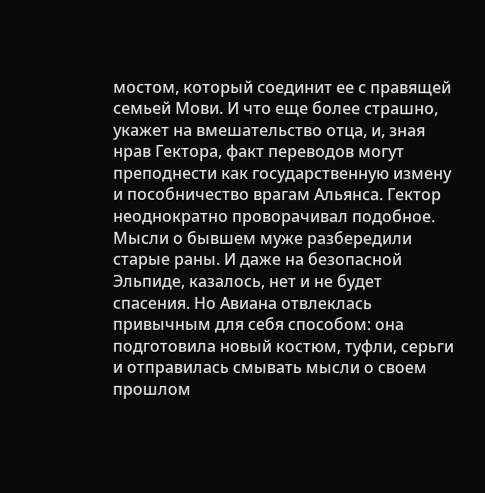мостом, который соединит ее с правящей семьей Мови. И что еще более страшно, укажет на вмешательство отца, и, зная нрав Гектора, факт переводов могут преподнести как государственную измену и пособничество врагам Альянса. Гектор неоднократно проворачивал подобное.
Мысли о бывшем муже разбередили старые раны. И даже на безопасной Эльпиде, казалось, нет и не будет спасения. Но Авиана отвлеклась привычным для себя способом: она подготовила новый костюм, туфли, серьги и отправилась смывать мысли о своем прошлом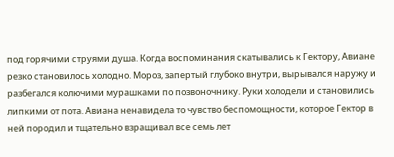под горячими струями душа. Когда воспоминания скатывались к Гектору, Авиане резко становилось холодно. Мороз, запертый глубоко внутри, вырывался наружу и разбегался колючими мурашками по позвоночнику. Руки холодели и становились липкими от пота. Авиана ненавидела то чувство беспомощности, которое Гектор в ней породил и тщательно взращивал все семь лет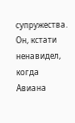супружества. Он, кстати ненавидел, когда Авиана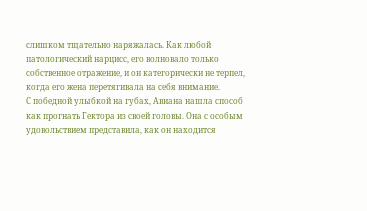слишком тщательно наряжалась. Как любой патологический нарцисс, его волновало только собственное отражение, и он категорически не терпел, когда его жена перетягивала на себя внимание.
С победной улыбкой на губах, Авиана нашла способ как прогнать Гектора из своей головы. Она с особым удовольствием представила, как он находится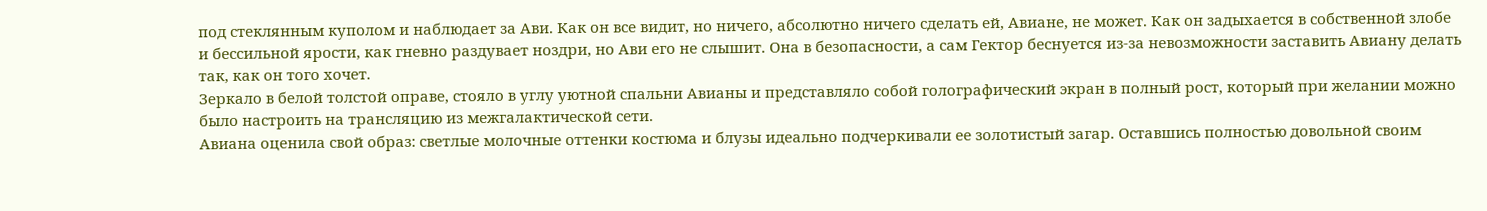под стеклянным куполом и наблюдает за Ави. Как он все видит, но ничего, абсолютно ничего сделать ей, Авиане, не может. Как он задыхается в собственной злобе и бессильной ярости, как гневно раздувает ноздри, но Ави его не слышит. Она в безопасности, а сам Гектор беснуется из-за невозможности заставить Авиану делать так, как он того хочет.
Зеркало в белой толстой оправе, стояло в углу уютной спальни Авианы и представляло собой голографический экран в полный рост, который при желании можно было настроить на трансляцию из межгалактической сети.
Авиана оценила свой образ: светлые молочные оттенки костюма и блузы идеально подчеркивали ее золотистый загар. Оставшись полностью довольной своим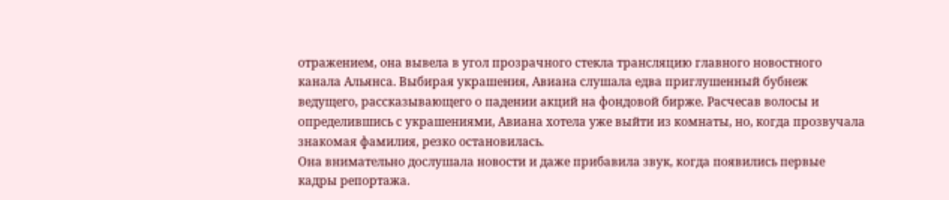отражением, она вывела в угол прозрачного стекла трансляцию главного новостного канала Альянса. Выбирая украшения, Авиана слушала едва приглушенный бубнеж ведущего, рассказывающего о падении акций на фондовой бирже. Расчесав волосы и определившись с украшениями, Авиана хотела уже выйти из комнаты, но, когда прозвучала знакомая фамилия, резко остановилась.
Она внимательно дослушала новости и даже прибавила звук, когда появились первые кадры репортажа.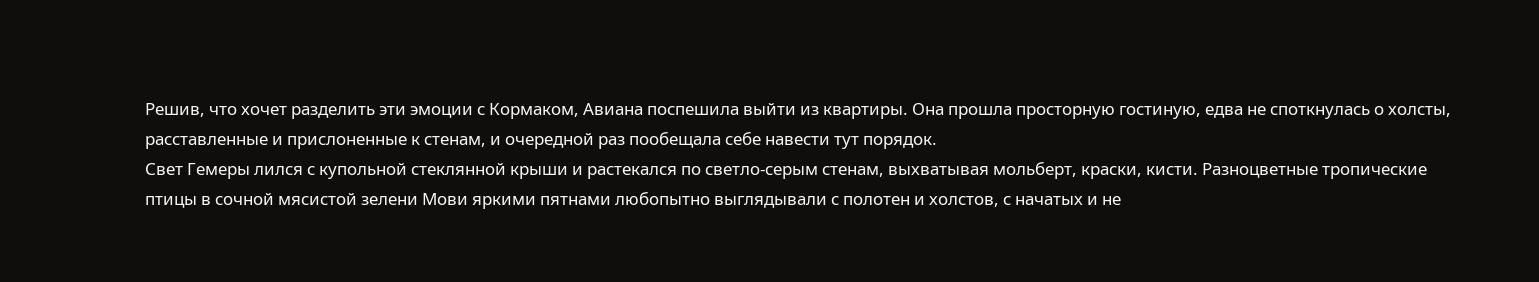Решив, что хочет разделить эти эмоции с Кормаком, Авиана поспешила выйти из квартиры. Она прошла просторную гостиную, едва не споткнулась о холсты, расставленные и прислоненные к стенам, и очередной раз пообещала себе навести тут порядок.
Свет Гемеры лился с купольной стеклянной крыши и растекался по светло-серым стенам, выхватывая мольберт, краски, кисти. Разноцветные тропические птицы в сочной мясистой зелени Мови яркими пятнами любопытно выглядывали с полотен и холстов, с начатых и не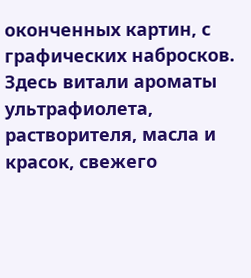оконченных картин, с графических набросков.
Здесь витали ароматы ультрафиолета, растворителя, масла и красок, свежего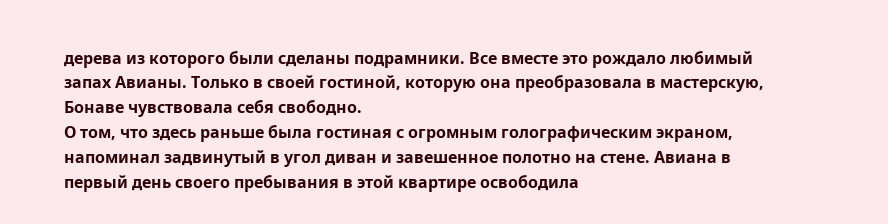дерева из которого были сделаны подрамники. Все вместе это рождало любимый запах Авианы. Только в своей гостиной, которую она преобразовала в мастерскую, Бонаве чувствовала себя свободно.
О том, что здесь раньше была гостиная с огромным голографическим экраном, напоминал задвинутый в угол диван и завешенное полотно на стене. Авиана в первый день своего пребывания в этой квартире освободила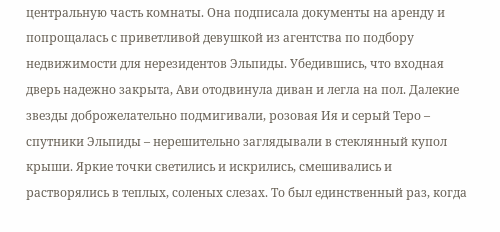центральную часть комнаты. Она подписала документы на аренду и попрощалась с приветливой девушкой из агентства по подбору недвижимости для нерезидентов Эльпиды. Убедившись, что входная дверь надежно закрыта, Ави отодвинула диван и легла на пол. Далекие звезды доброжелательно подмигивали, розовая Ия и серый Теро – спутники Эльпиды – нерешительно заглядывали в стеклянный купол крыши. Яркие точки светились и искрились, смешивались и растворялись в теплых, соленых слезах. То был единственный раз, когда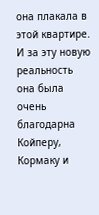она плакала в этой квартире. И за эту новую реальность она была очень благодарна Койперу, Кормаку и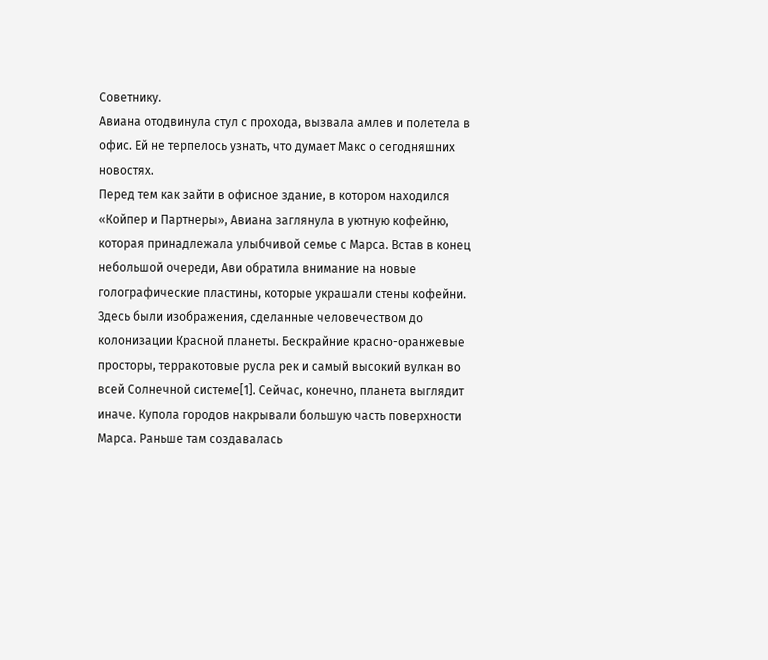Советнику.
Авиана отодвинула стул с прохода, вызвала амлев и полетела в офис. Ей не терпелось узнать, что думает Макс о сегодняшних новостях.
Перед тем как зайти в офисное здание, в котором находился «Койпер и Партнеры», Авиана заглянула в уютную кофейню, которая принадлежала улыбчивой семье с Марса. Встав в конец небольшой очереди, Ави обратила внимание на новые голографические пластины, которые украшали стены кофейни. Здесь были изображения, сделанные человечеством до колонизации Красной планеты. Бескрайние красно-оранжевые просторы, терракотовые русла рек и самый высокий вулкан во всей Солнечной системе[1]. Сейчас, конечно, планета выглядит иначе. Купола городов накрывали большую часть поверхности Марса. Раньше там создавалась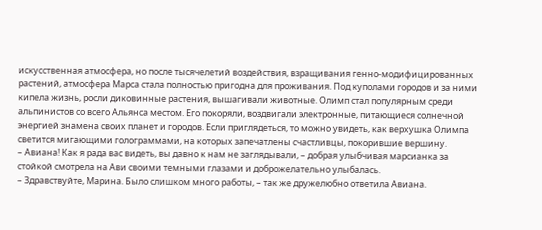искусственная атмосфера, но после тысячелетий воздействия, взращивания генно-модифицированных растений, атмосфера Марса стала полностью пригодна для проживания. Под куполами городов и за ними кипела жизнь, росли диковинные растения, вышагивали животные. Олимп стал популярным среди альпинистов со всего Альянса местом. Его покоряли, воздвигали электронные, питающиеся солнечной энергией знамена своих планет и городов. Если приглядеться, то можно увидеть, как верхушка Олимпа светится мигающими голограммами, на которых запечатлены счастливцы, покорившие вершину.
– Авиана! Как я рада вас видеть, вы давно к нам не заглядывали, – добрая улыбчивая марсианка за стойкой смотрела на Ави своими темными глазами и доброжелательно улыбалась.
– Здравствуйте, Марина. Было слишком много работы, – так же дружелюбно ответила Авиана.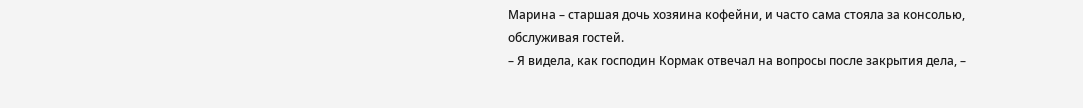Марина – старшая дочь хозяина кофейни, и часто сама стояла за консолью, обслуживая гостей.
– Я видела, как господин Кормак отвечал на вопросы после закрытия дела, –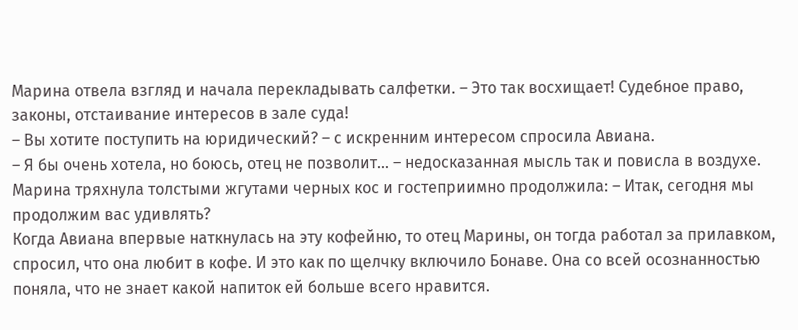Марина отвела взгляд и начала перекладывать салфетки. – Это так восхищает! Судебное право, законы, отстаивание интересов в зале суда!
– Вы хотите поступить на юридический? – с искренним интересом спросила Авиана.
– Я бы очень хотела, но боюсь, отец не позволит… – недосказанная мысль так и повисла в воздухе. Марина тряхнула толстыми жгутами черных кос и гостеприимно продолжила: – Итак, сегодня мы продолжим вас удивлять?
Когда Авиана впервые наткнулась на эту кофейню, то отец Марины, он тогда работал за прилавком, спросил, что она любит в кофе. И это как по щелчку включило Бонаве. Она со всей осознанностью поняла, что не знает какой напиток ей больше всего нравится.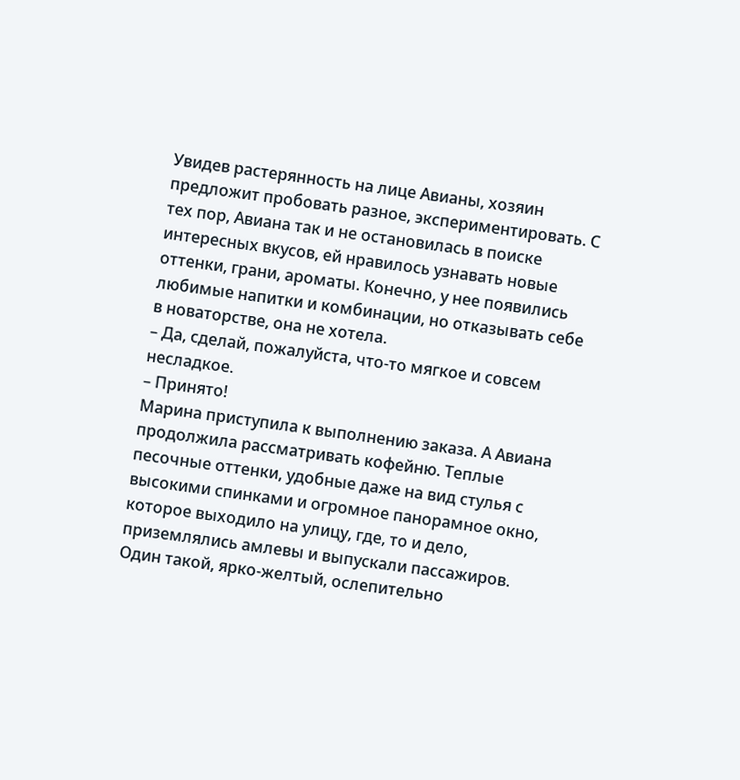Увидев растерянность на лице Авианы, хозяин предложит пробовать разное, экспериментировать. С тех пор, Авиана так и не остановилась в поиске интересных вкусов, ей нравилось узнавать новые оттенки, грани, ароматы. Конечно, у нее появились любимые напитки и комбинации, но отказывать себе в новаторстве, она не хотела.
– Да, сделай, пожалуйста, что-то мягкое и совсем несладкое.
– Принято!
Марина приступила к выполнению заказа. А Авиана продолжила рассматривать кофейню. Теплые песочные оттенки, удобные даже на вид стулья с высокими спинками и огромное панорамное окно, которое выходило на улицу, где, то и дело, приземлялись амлевы и выпускали пассажиров.
Один такой, ярко-желтый, ослепительно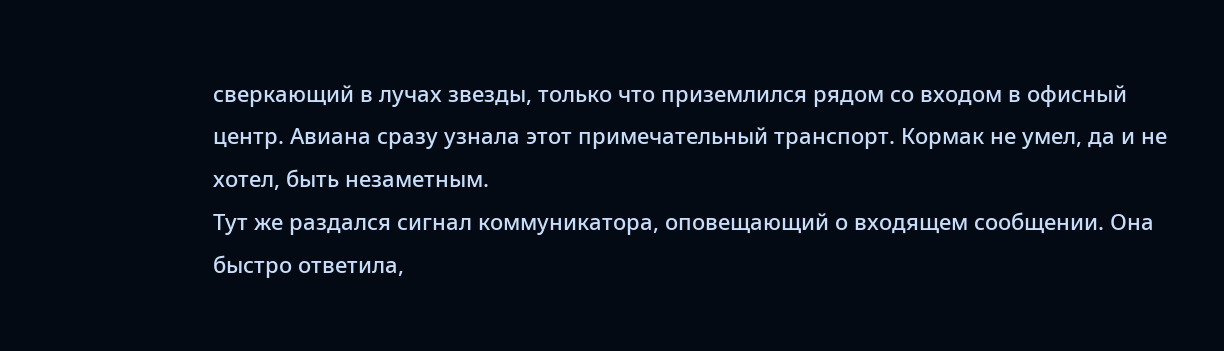сверкающий в лучах звезды, только что приземлился рядом со входом в офисный центр. Авиана сразу узнала этот примечательный транспорт. Кормак не умел, да и не хотел, быть незаметным.
Тут же раздался сигнал коммуникатора, оповещающий о входящем сообщении. Она быстро ответила,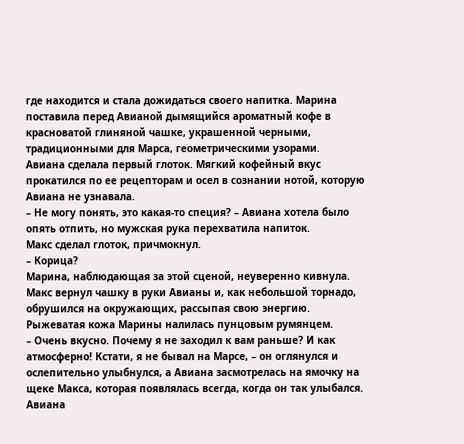где находится и стала дожидаться своего напитка. Марина поставила перед Авианой дымящийся ароматный кофе в красноватой глиняной чашке, украшенной черными, традиционными для Марса, геометрическими узорами.
Авиана сделала первый глоток. Мягкий кофейный вкус прокатился по ее рецепторам и осел в сознании нотой, которую Авиана не узнавала.
– Не могу понять, это какая-то специя? – Авиана хотела было опять отпить, но мужская рука перехватила напиток.
Макс сделал глоток, причмокнул.
– Корица?
Марина, наблюдающая за этой сценой, неуверенно кивнула.
Макс вернул чашку в руки Авианы и, как небольшой торнадо, обрушился на окружающих, рассыпая свою энергию. Рыжеватая кожа Марины налилась пунцовым румянцем.
– Очень вкусно. Почему я не заходил к вам раньше? И как атмосферно! Кстати, я не бывал на Марсе, – он оглянулся и ослепительно улыбнулся, а Авиана засмотрелась на ямочку на щеке Макса, которая появлялась всегда, когда он так улыбался.
Авиана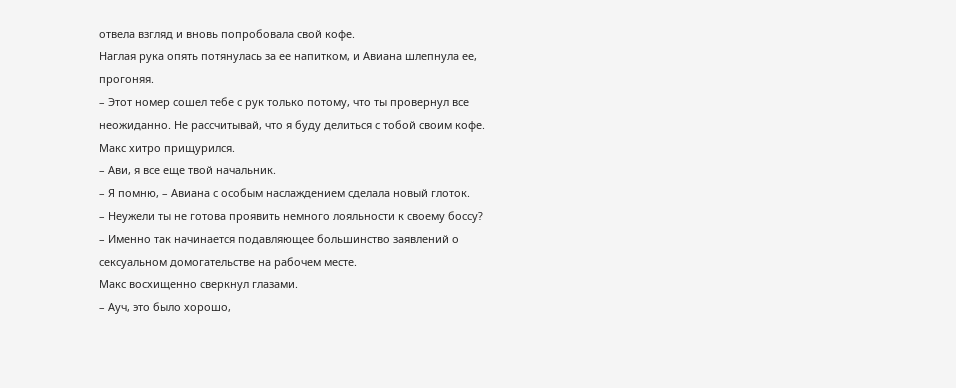отвела взгляд и вновь попробовала свой кофе.
Наглая рука опять потянулась за ее напитком, и Авиана шлепнула ее, прогоняя.
– Этот номер сошел тебе с рук только потому, что ты провернул все неожиданно. Не рассчитывай, что я буду делиться с тобой своим кофе.
Макс хитро прищурился.
– Ави, я все еще твой начальник.
– Я помню, – Авиана с особым наслаждением сделала новый глоток.
– Неужели ты не готова проявить немного лояльности к своему боссу?
– Именно так начинается подавляющее большинство заявлений о сексуальном домогательстве на рабочем месте.
Макс восхищенно сверкнул глазами.
– Ауч, это было хорошо,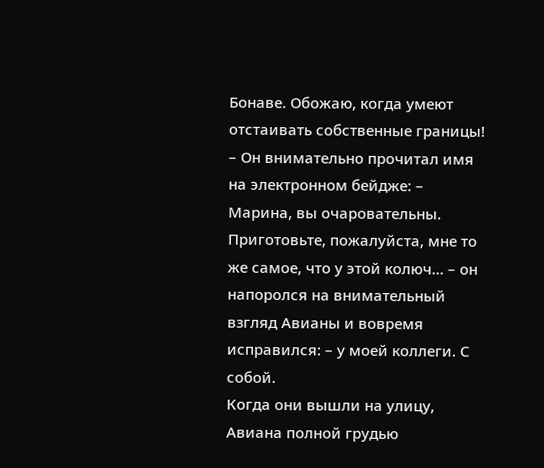Бонаве. Обожаю, когда умеют отстаивать собственные границы! – Он внимательно прочитал имя на электронном бейдже: – Марина, вы очаровательны. Приготовьте, пожалуйста, мне то же самое, что у этой колюч… – он напоролся на внимательный взгляд Авианы и вовремя исправился: – у моей коллеги. С собой.
Когда они вышли на улицу, Авиана полной грудью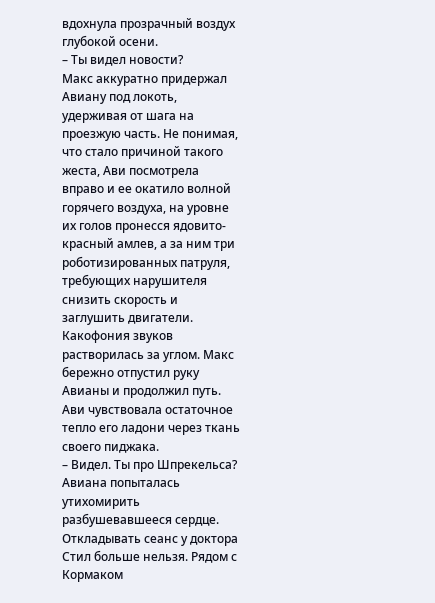вдохнула прозрачный воздух глубокой осени.
– Ты видел новости?
Макс аккуратно придержал Авиану под локоть, удерживая от шага на проезжую часть. Не понимая, что стало причиной такого жеста, Ави посмотрела вправо и ее окатило волной горячего воздуха, на уровне их голов пронесся ядовито-красный амлев, а за ним три роботизированных патруля, требующих нарушителя снизить скорость и заглушить двигатели.
Какофония звуков растворилась за углом. Макс бережно отпустил руку Авианы и продолжил путь. Ави чувствовала остаточное тепло его ладони через ткань своего пиджака.
– Видел. Ты про Шпрекельса?
Авиана попыталась утихомирить разбушевавшееся сердце. Откладывать сеанс у доктора Стил больше нельзя. Рядом с Кормаком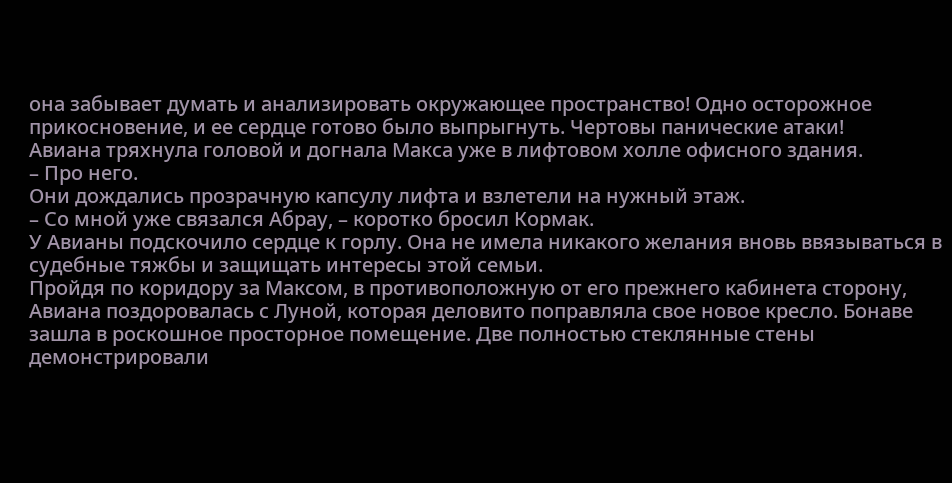она забывает думать и анализировать окружающее пространство! Одно осторожное прикосновение, и ее сердце готово было выпрыгнуть. Чертовы панические атаки!
Авиана тряхнула головой и догнала Макса уже в лифтовом холле офисного здания.
– Про него.
Они дождались прозрачную капсулу лифта и взлетели на нужный этаж.
– Со мной уже связался Абрау, – коротко бросил Кормак.
У Авианы подскочило сердце к горлу. Она не имела никакого желания вновь ввязываться в судебные тяжбы и защищать интересы этой семьи.
Пройдя по коридору за Максом, в противоположную от его прежнего кабинета сторону, Авиана поздоровалась с Луной, которая деловито поправляла свое новое кресло. Бонаве зашла в роскошное просторное помещение. Две полностью стеклянные стены демонстрировали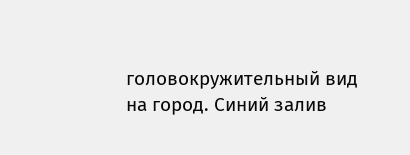головокружительный вид на город. Синий залив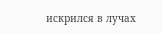искрился в лучах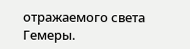отражаемого света Гемеры.